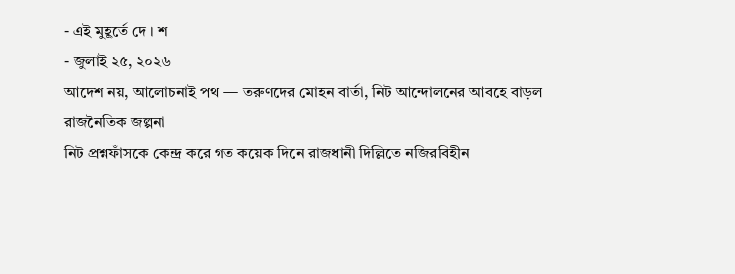- এই মুহূর্তে দে । শ
- জুলাই ২৫, ২০২৬
আদেশ নয়, আলোচনাই পথ — তরুণদের মোহন বার্তা, নিট আন্দোলনের আবহে বাড়ল রাজনৈতিক জল্পনা
নিট প্রশ্নফাঁসকে কেন্দ্র করে গত কয়েক দিনে রাজধানী দিল্লিতে নজিরবিহীন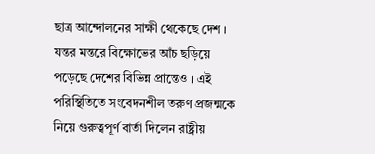ছাত্র আন্দোলনের সাক্ষী থেকেছে দেশ । যন্তর মন্তরে বিক্ষোভের আঁচ ছড়িয়ে পড়েছে দেশের বিভিন্ন প্রান্তেও । এই পরিস্থিতিতে সংবেদনশীল তরুণ প্রজন্মকে নিয়ে গুরুত্বপূর্ণ বার্তা দিলেন রাষ্ট্রীয়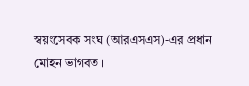স্বয়ংসেবক সংঘ (আরএসএস)-এর প্রধান মোহন ভাগবত ।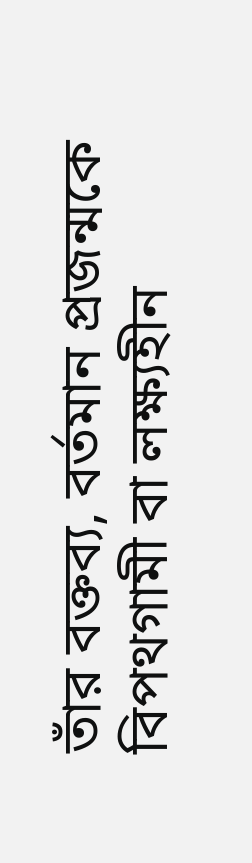তাঁর বক্তব্য, বর্তমান প্রজন্মকে বিপথগামী বা লক্ষ্যহীন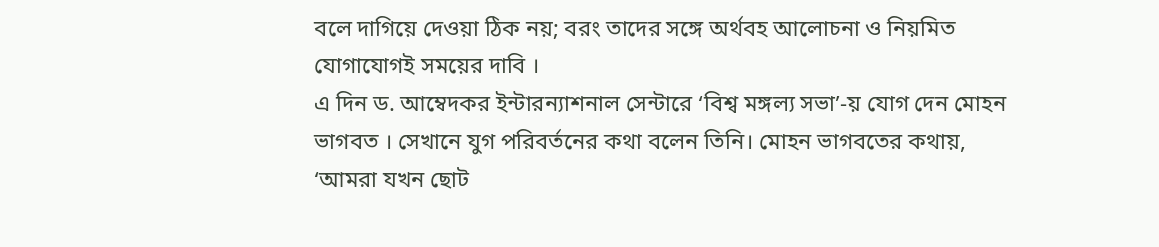বলে দাগিয়ে দেওয়া ঠিক নয়; বরং তাদের সঙ্গে অর্থবহ আলোচনা ও নিয়মিত যোগাযোগই সময়ের দাবি ।
এ দিন ড. আম্বেদকর ইন্টারন্যাশনাল সেন্টারে ‘বিশ্ব মঙ্গল্য সভা’-য় যোগ দেন মোহন ভাগবত । সেখানে যুগ পরিবর্তনের কথা বলেন তিনি। মোহন ভাগবতের কথায়, ‘আমরা যখন ছোট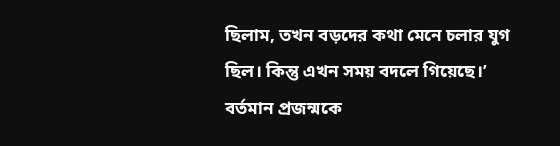ছিলাম, তখন বড়দের কথা মেনে চলার যুগ ছিল। কিন্তু এখন সময় বদলে গিয়েছে।’ বর্তমান প্রজন্মকে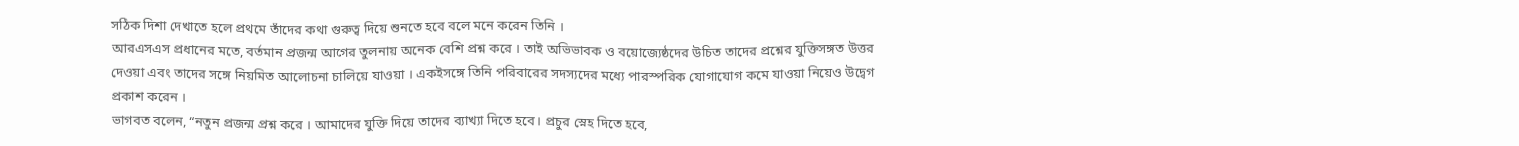সঠিক দিশা দেখাতে হলে প্রথমে তাঁদের কথা গুরুত্ব দিয়ে শুনতে হবে বলে মনে করেন তিনি ।
আরএসএস প্রধানের মতে, বর্তমান প্রজন্ম আগের তুলনায় অনেক বেশি প্রশ্ন করে । তাই অভিভাবক ও বয়োজ্যেষ্ঠদের উচিত তাদের প্রশ্নের যুক্তিসঙ্গত উত্তর দেওয়া এবং তাদের সঙ্গে নিয়মিত আলোচনা চালিয়ে যাওয়া । একইসঙ্গে তিনি পরিবারের সদস্যদের মধ্যে পারস্পরিক যোগাযোগ কমে যাওয়া নিয়েও উদ্বেগ প্রকাশ করেন ।
ভাগবত বলেন, “নতুন প্রজন্ম প্রশ্ন করে । আমাদের যুক্তি দিয়ে তাদের ব্যাখ্যা দিতে হবে। প্রচুর স্নেহ দিতে হবে,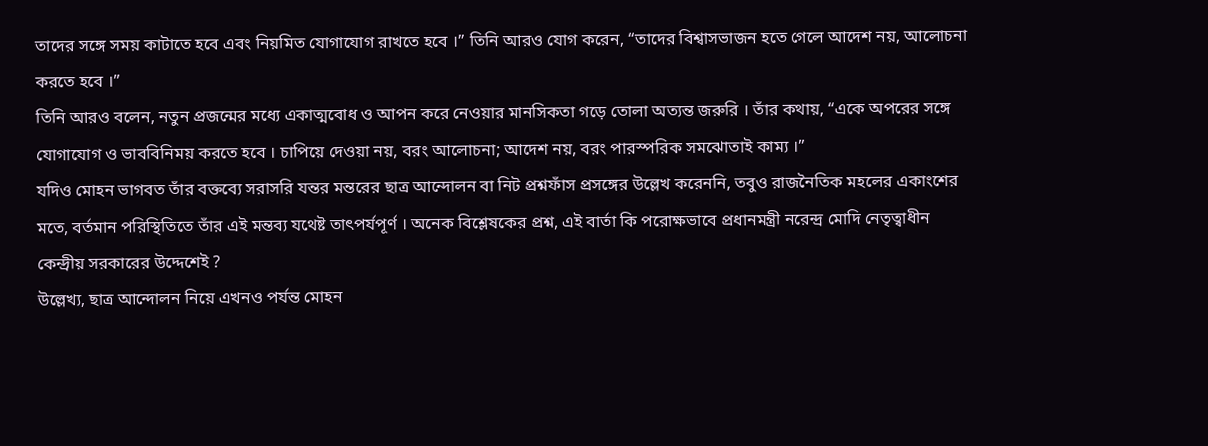তাদের সঙ্গে সময় কাটাতে হবে এবং নিয়মিত যোগাযোগ রাখতে হবে ।” তিনি আরও যোগ করেন, “তাদের বিশ্বাসভাজন হতে গেলে আদেশ নয়, আলোচনা করতে হবে ।”
তিনি আরও বলেন, নতুন প্রজন্মের মধ্যে একাত্মবোধ ও আপন করে নেওয়ার মানসিকতা গড়ে তোলা অত্যন্ত জরুরি । তাঁর কথায়, “একে অপরের সঙ্গে যোগাযোগ ও ভাববিনিময় করতে হবে । চাপিয়ে দেওয়া নয়, বরং আলোচনা; আদেশ নয়, বরং পারস্পরিক সমঝোতাই কাম্য ।”
যদিও মোহন ভাগবত তাঁর বক্তব্যে সরাসরি যন্তর মন্তরের ছাত্র আন্দোলন বা নিট প্রশ্নফাঁস প্রসঙ্গের উল্লেখ করেননি, তবুও রাজনৈতিক মহলের একাংশের মতে, বর্তমান পরিস্থিতিতে তাঁর এই মন্তব্য যথেষ্ট তাৎপর্যপূর্ণ । অনেক বিশ্লেষকের প্রশ্ন, এই বার্তা কি পরোক্ষভাবে প্রধানমন্ত্রী নরেন্দ্র মোদি নেতৃত্বাধীন কেন্দ্রীয় সরকারের উদ্দেশেই ?
উল্লেখ্য, ছাত্র আন্দোলন নিয়ে এখনও পর্যন্ত মোহন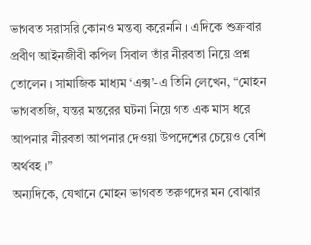ভাগবত সরাসরি কোনও মন্তব্য করেননি । এদিকে শুক্রবার প্রবীণ আইনজীবী কপিল সিবাল তাঁর নীরবতা নিয়ে প্রশ্ন তোলেন । সামাজিক মাধ্যম ‘এক্স’-এ তিনি লেখেন, “মোহন ভাগবতজি, যন্তর মন্তরের ঘটনা নিয়ে গত এক মাস ধরে আপনার নীরবতা আপনার দেওয়া উপদেশের চেয়েও বেশি অর্থবহ ।”
অন্যদিকে, যেখানে মোহন ভাগবত তরুণদের মন বোঝার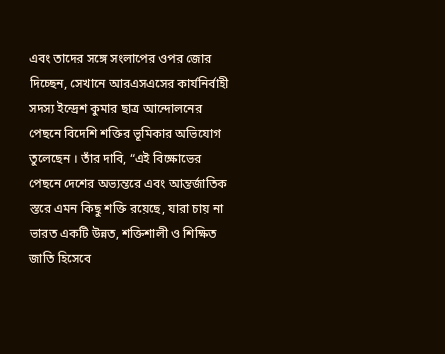এবং তাদের সঙ্গে সংলাপের ওপর জোর দিচ্ছেন, সেখানে আরএসএসের কার্যনির্বাহী সদস্য ইন্দ্রেশ কুমার ছাত্র আন্দোলনের পেছনে বিদেশি শক্তির ভূমিকার অভিযোগ তুলেছেন । তাঁর দাবি, “এই বিক্ষোভের পেছনে দেশের অভ্যন্তরে এবং আন্তর্জাতিক স্তরে এমন কিছু শক্তি রয়েছে, যারা চায় না ভারত একটি উন্নত, শক্তিশালী ও শিক্ষিত জাতি হিসেবে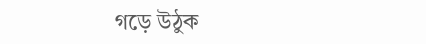গড়ে উঠুক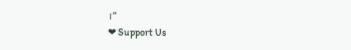।”
❤ Support Us